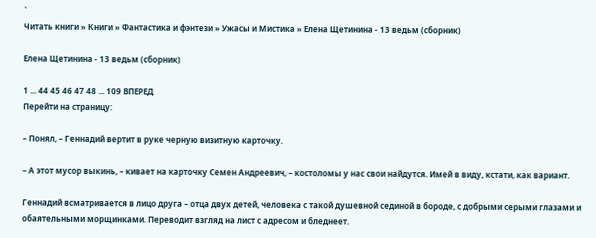`
Читать книги » Книги » Фантастика и фэнтези » Ужасы и Мистика » Елена Щетинина - 13 ведьм (сборник)

Елена Щетинина - 13 ведьм (сборник)

1 ... 44 45 46 47 48 ... 109 ВПЕРЕД
Перейти на страницу:

– Понял, – Геннадий вертит в руке черную визитную карточку.

– А этот мусор выкинь, – кивает на карточку Семен Андреевич, – костоломы у нас свои найдутся. Имей в виду, кстати, как вариант.

Геннадий всматривается в лицо друга – отца двух детей, человека с такой душевной сединой в бороде, с добрыми серыми глазами и обаятельными морщинками. Переводит взгляд на лист с адресом и бледнеет.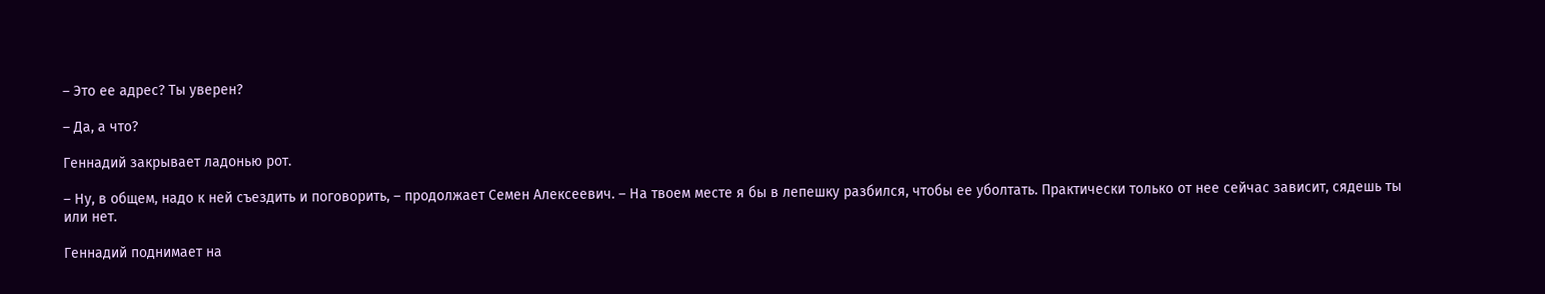– Это ее адрес? Ты уверен?

– Да, а что?

Геннадий закрывает ладонью рот.

– Ну, в общем, надо к ней съездить и поговорить, – продолжает Семен Алексеевич. – На твоем месте я бы в лепешку разбился, чтобы ее уболтать. Практически только от нее сейчас зависит, сядешь ты или нет.

Геннадий поднимает на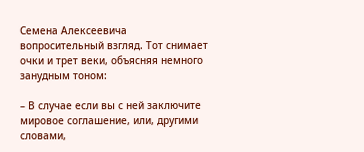Семена Алексеевича вопросительный взгляд. Тот снимает очки и трет веки, объясняя немного занудным тоном:

– В случае если вы с ней заключите мировое соглашение, или, другими словами,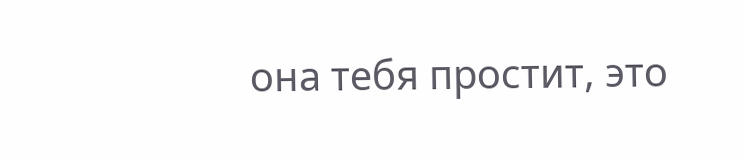она тебя простит, это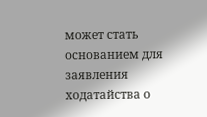может стать основанием для заявления ходатайства о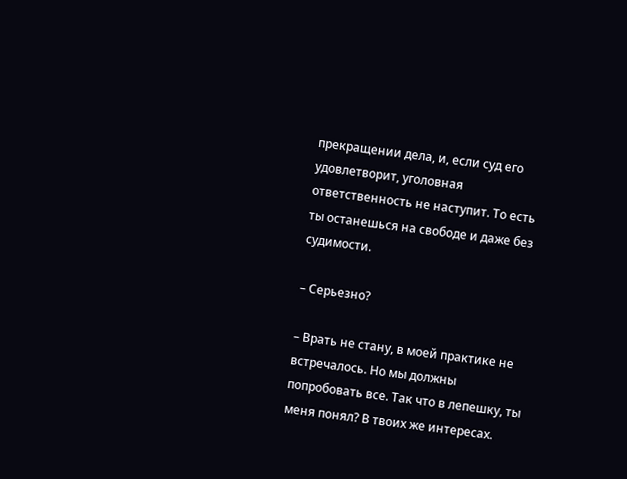прекращении дела, и, если суд его удовлетворит, уголовная ответственность не наступит. То есть ты останешься на свободе и даже без судимости.

– Серьезно?

– Врать не стану, в моей практике не встречалось. Но мы должны попробовать все. Так что в лепешку, ты меня понял? В твоих же интересах.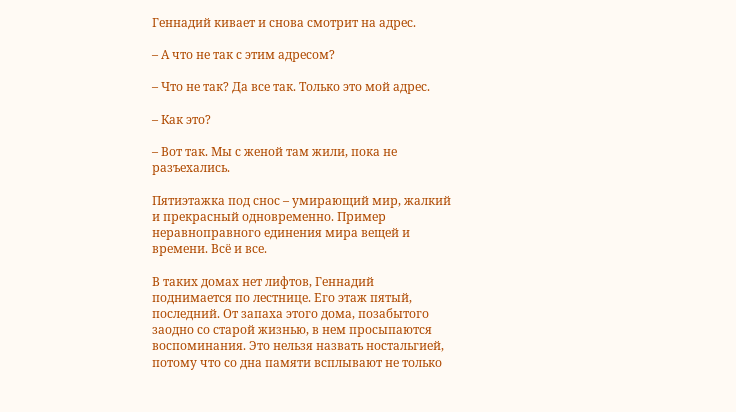Геннадий кивает и снова смотрит на адрес.

– А что не так с этим адресом?

– Что не так? Да все так. Только это мой адрес.

– Как это?

– Вот так. Мы с женой там жили, пока не разъехались.

Пятиэтажка под снос – умирающий мир, жалкий и прекрасный одновременно. Пример неравноправного единения мира вещей и времени. Всё и все.

В таких домах нет лифтов, Геннадий поднимается по лестнице. Его этаж пятый, последний. От запаха этого дома, позабытого заодно со старой жизнью, в нем просыпаются воспоминания. Это нельзя назвать ностальгией, потому что со дна памяти всплывают не только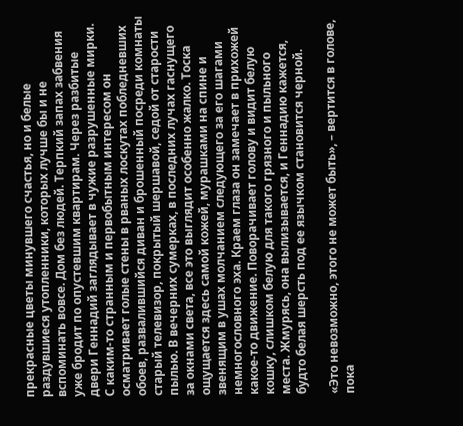прекрасные цветы минувшего счастья, но и белые раздувшиеся утопленники, которых лучше бы и не вспоминать вовсе. Дом без людей. Терпкий запах забвения уже бродит по опустевшим квартирам. Через разбитые двери Геннадий заглядывает в чужие разрушенные мирки. С каким-то странным и первобытным интересом он осматривает голые стены в рваных лоскутах побледневших обоев, развалившийся диван и брошенный посреди комнаты старый телевизор, покрытый шершавой, седой от старости пылью. В вечерних сумерках, в последних лучах гаснущего за окнами света, все это выглядит особенно жалко. Тоска ощущается здесь самой кожей, мурашками на спине и звенящим в ушах молчанием следующего за его шагами немногословного эха. Краем глаза он замечает в прихожей какое-то движение. Поворачивает голову и видит белую кошку, слишком белую для такого грязного и пыльного места. Жмурясь, она вылизывается, и Геннадию кажется, будто белая шерсть под ее язычком становится черной.

«Это невозможно, этого не может быть», – вертится в голове, пока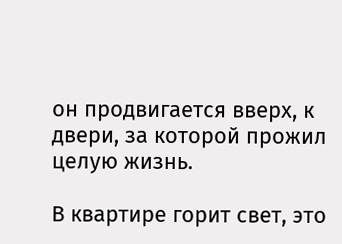он продвигается вверх, к двери, за которой прожил целую жизнь.

В квартире горит свет, это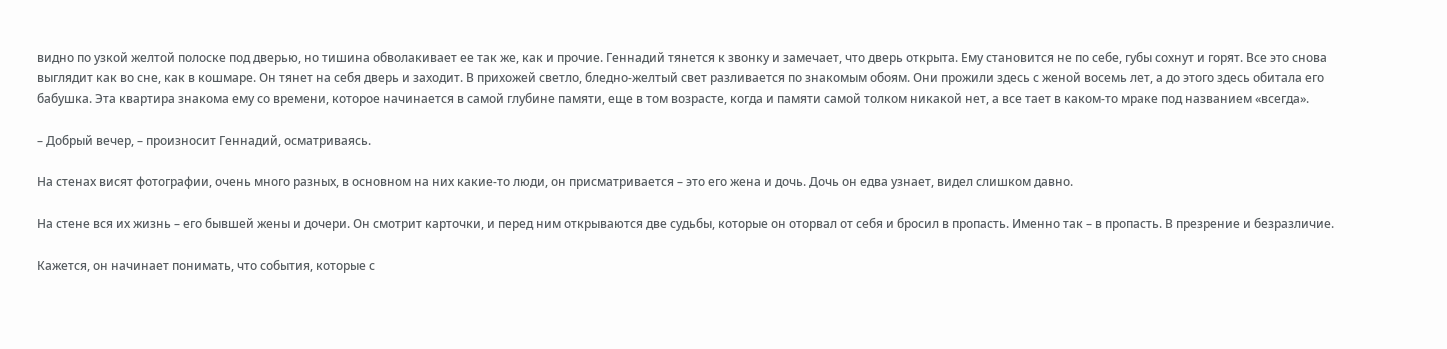видно по узкой желтой полоске под дверью, но тишина обволакивает ее так же, как и прочие. Геннадий тянется к звонку и замечает, что дверь открыта. Ему становится не по себе, губы сохнут и горят. Все это снова выглядит как во сне, как в кошмаре. Он тянет на себя дверь и заходит. В прихожей светло, бледно-желтый свет разливается по знакомым обоям. Они прожили здесь с женой восемь лет, а до этого здесь обитала его бабушка. Эта квартира знакома ему со времени, которое начинается в самой глубине памяти, еще в том возрасте, когда и памяти самой толком никакой нет, а все тает в каком-то мраке под названием «всегда».

– Добрый вечер, – произносит Геннадий, осматриваясь.

На стенах висят фотографии, очень много разных, в основном на них какие-то люди, он присматривается – это его жена и дочь. Дочь он едва узнает, видел слишком давно.

На стене вся их жизнь – его бывшей жены и дочери. Он смотрит карточки, и перед ним открываются две судьбы, которые он оторвал от себя и бросил в пропасть. Именно так – в пропасть. В презрение и безразличие.

Кажется, он начинает понимать, что события, которые с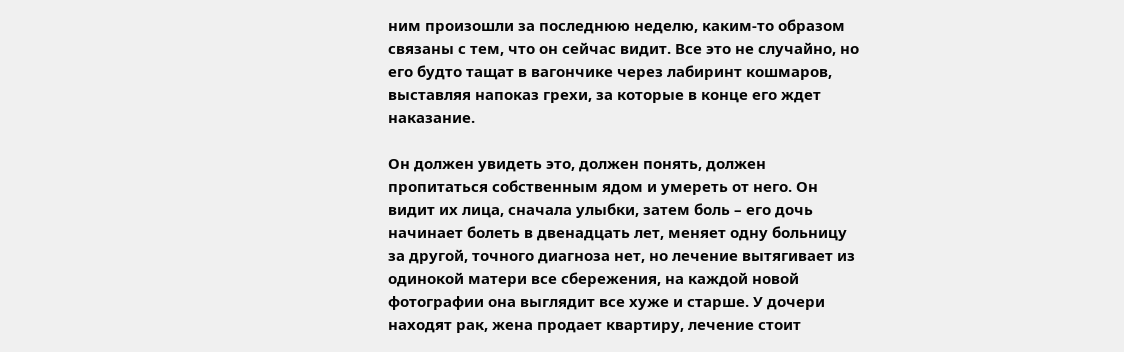ним произошли за последнюю неделю, каким-то образом связаны с тем, что он сейчас видит. Все это не случайно, но его будто тащат в вагончике через лабиринт кошмаров, выставляя напоказ грехи, за которые в конце его ждет наказание.

Он должен увидеть это, должен понять, должен пропитаться собственным ядом и умереть от него. Он видит их лица, сначала улыбки, затем боль – его дочь начинает болеть в двенадцать лет, меняет одну больницу за другой, точного диагноза нет, но лечение вытягивает из одинокой матери все сбережения, на каждой новой фотографии она выглядит все хуже и старше. У дочери находят рак, жена продает квартиру, лечение стоит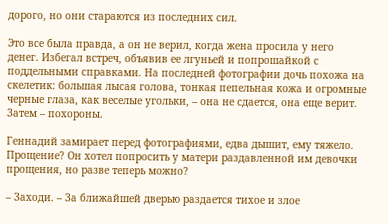дорого, но они стараются из последних сил.

Это все была правда, а он не верил, когда жена просила у него денег. Избегал встреч, объявив ее лгуньей и попрошайкой с поддельными справками. На последней фотографии дочь похожа на скелетик: большая лысая голова, тонкая пепельная кожа и огромные черные глаза, как веселые угольки, – она не сдается, она еще верит. Затем – похороны.

Геннадий замирает перед фотографиями, едва дышит, ему тяжело. Прощение? Он хотел попросить у матери раздавленной им девочки прощения, но разве теперь можно?

– Заходи. – За ближайшей дверью раздается тихое и злое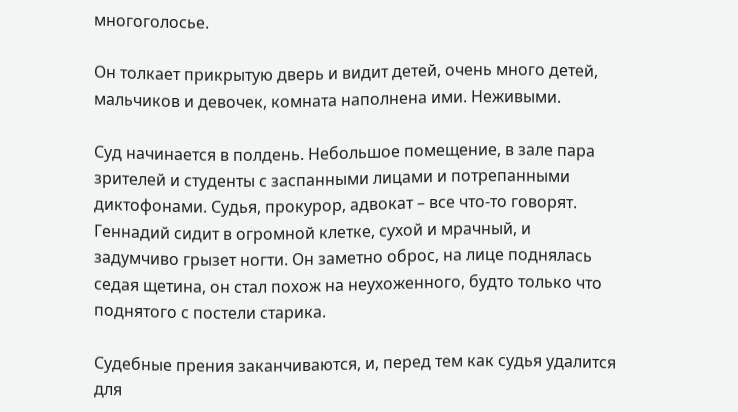многоголосье.

Он толкает прикрытую дверь и видит детей, очень много детей, мальчиков и девочек, комната наполнена ими. Неживыми.

Суд начинается в полдень. Небольшое помещение, в зале пара зрителей и студенты с заспанными лицами и потрепанными диктофонами. Судья, прокурор, адвокат – все что-то говорят. Геннадий сидит в огромной клетке, сухой и мрачный, и задумчиво грызет ногти. Он заметно оброс, на лице поднялась седая щетина, он стал похож на неухоженного, будто только что поднятого с постели старика.

Судебные прения заканчиваются, и, перед тем как судья удалится для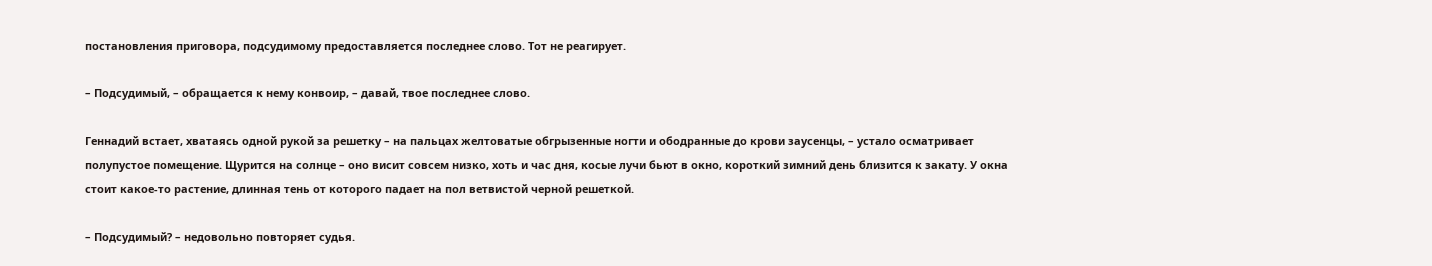постановления приговора, подсудимому предоставляется последнее слово. Тот не реагирует.

– Подсудимый, – обращается к нему конвоир, – давай, твое последнее слово.

Геннадий встает, хватаясь одной рукой за решетку – на пальцах желтоватые обгрызенные ногти и ободранные до крови заусенцы, – устало осматривает полупустое помещение. Щурится на солнце – оно висит совсем низко, хоть и час дня, косые лучи бьют в окно, короткий зимний день близится к закату. У окна стоит какое-то растение, длинная тень от которого падает на пол ветвистой черной решеткой.

– Подсудимый? – недовольно повторяет судья.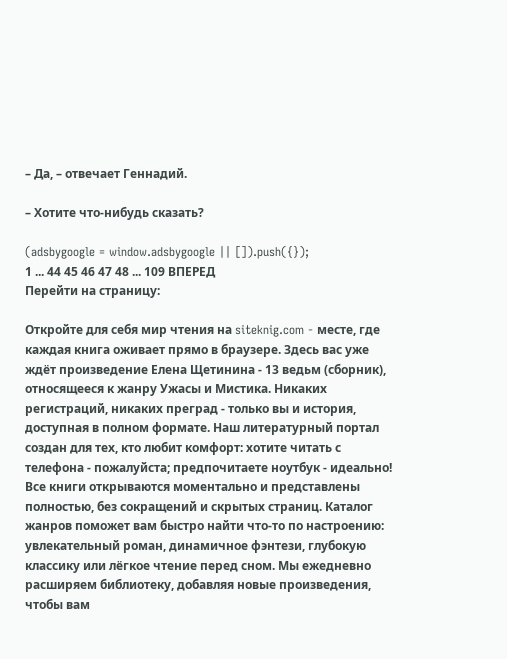– Да, – отвечает Геннадий.

– Хотите что-нибудь сказать?

(adsbygoogle = window.adsbygoogle || []).push({});
1 ... 44 45 46 47 48 ... 109 ВПЕРЕД
Перейти на страницу:

Откройте для себя мир чтения на siteknig.com - месте, где каждая книга оживает прямо в браузере. Здесь вас уже ждёт произведение Елена Щетинина - 13 ведьм (сборник), относящееся к жанру Ужасы и Мистика. Никаких регистраций, никаких преград - только вы и история, доступная в полном формате. Наш литературный портал создан для тех, кто любит комфорт: хотите читать с телефона - пожалуйста; предпочитаете ноутбук - идеально! Все книги открываются моментально и представлены полностью, без сокращений и скрытых страниц. Каталог жанров поможет вам быстро найти что-то по настроению: увлекательный роман, динамичное фэнтези, глубокую классику или лёгкое чтение перед сном. Мы ежедневно расширяем библиотеку, добавляя новые произведения, чтобы вам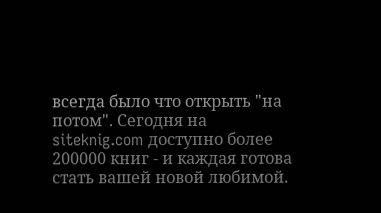всегда было что открыть "на потом". Сегодня на siteknig.com доступно более 200000 книг - и каждая готова стать вашей новой любимой.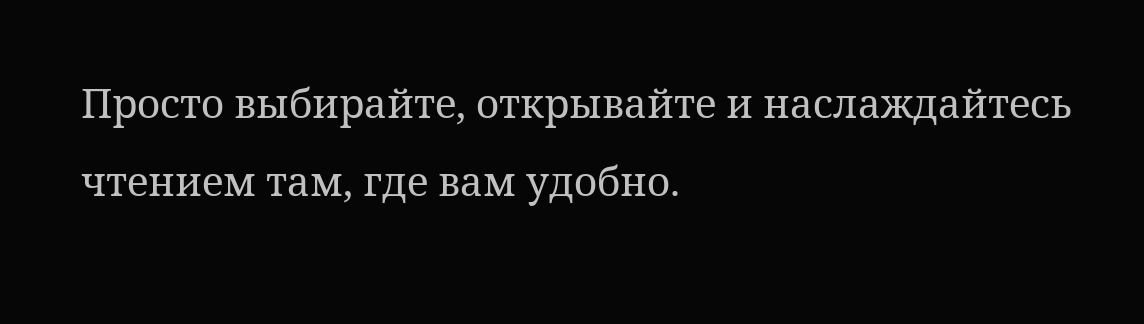Просто выбирайте, открывайте и наслаждайтесь чтением там, где вам удобно.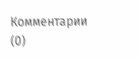Комментарии (0)